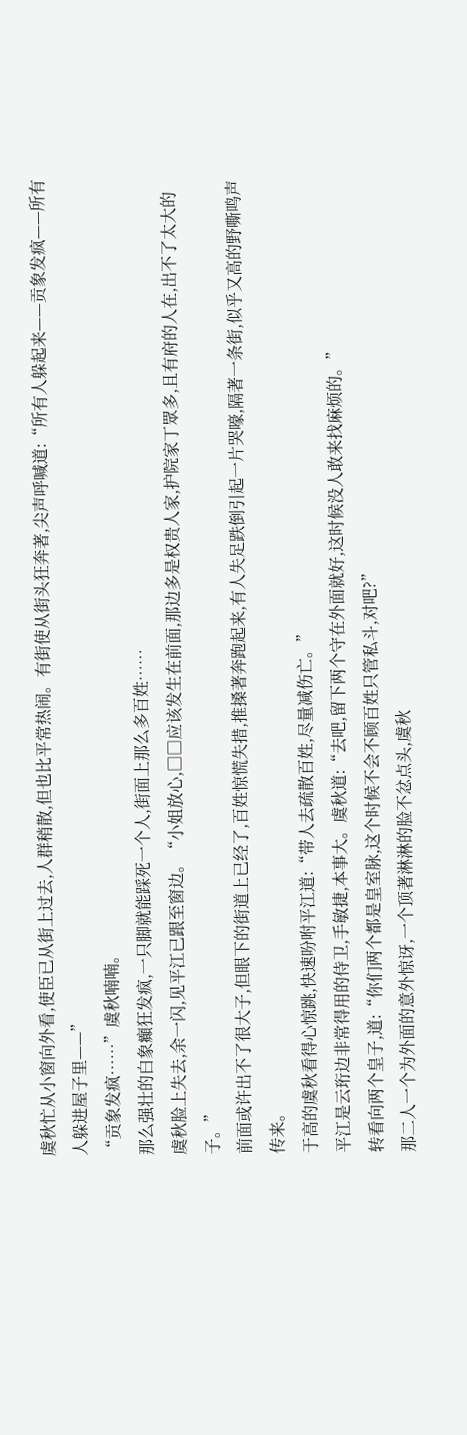虞秋忙从小窗向外看,使臣已从街上过去,人群稍散,但也比平常热闹。有街使从街头狂奔著,尖声呼喊道:“所有人躲起来——贡象发疯——所有人躲进屋子里——”
“贡象发疯……”虞秋喃喃。
那么强壮的白象癲狂发疯,一只脚就能踩死一个人,街面上那么多百姓……
虞秋脸上失去,余一闪,见平江已跟至窗边。“小姐放心,□□应该发生在前面,那边多是权贵人家,护院家丁眾多,且有府的人在,出不了太大的子。”
前面或许出不了很大子,但眼下的街道上已经了,百姓惊慌失措,推搡著奔跑起来,有人失足跌倒引起一片哭嚎,隔著一条街,似乎又高的野嘶鸣声传来。
于高的虞秋看得心惊跳,快速吩咐平江道:“带人去疏散百姓,尽量减伤亡。”
平江是云珩边非常得用的侍卫,手敏捷,本事大。虞秋道:“去吧,留下两个守在外面就好,这时候没人敢来找麻烦的。”
转看向两个皇子,道:“你们两个都是皇室脉,这个时候不会不顾百姓只管私斗,对吧?”
那二人一个为外面的意外惊讶,一个顶著淋淋的脸不忿点头,虞秋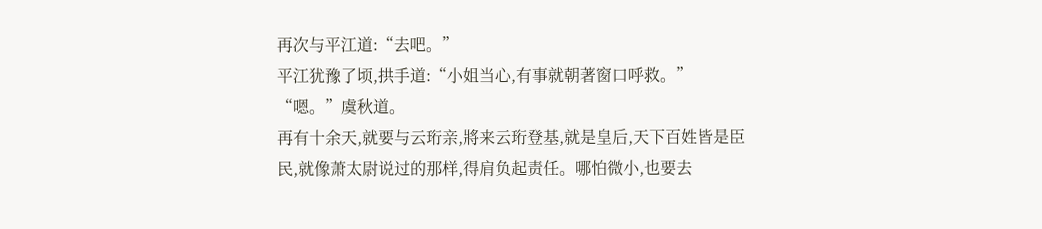再次与平江道:“去吧。”
平江犹豫了顷,拱手道:“小姐当心,有事就朝著窗口呼救。”
“嗯。”虞秋道。
再有十余天,就要与云珩亲,將来云珩登基,就是皇后,天下百姓皆是臣民,就像萧太尉说过的那样,得肩负起责任。哪怕微小,也要去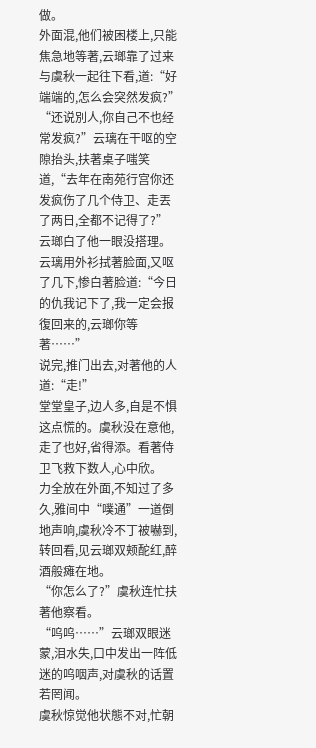做。
外面混,他们被困楼上,只能焦急地等著,云瑯靠了过来与虞秋一起往下看,道:“好端端的,怎么会突然发疯?”
“还说別人,你自己不也经常发疯?”云璃在干呕的空隙抬头,扶著桌子嗤笑道,“去年在南苑行宫你还发疯伤了几个侍卫、走丟了两日,全都不记得了?”
云瑯白了他一眼没搭理。
云璃用外衫拭著脸面,又呕了几下,惨白著脸道:“今日的仇我记下了,我一定会报復回来的,云瑯你等著……”
说完,推门出去,对著他的人道:“走!”
堂堂皇子,边人多,自是不惧这点慌的。虞秋没在意他,走了也好,省得添。看著侍卫飞救下数人,心中欣。
力全放在外面,不知过了多久,雅间中“噗通”一道倒地声响,虞秋冷不丁被嚇到,转回看,见云瑯双颊酡红,醉酒般瘫在地。
“你怎么了?”虞秋连忙扶著他察看。
“呜呜……”云瑯双眼迷蒙,泪水失,口中发出一阵低迷的呜咽声,对虞秋的话置若罔闻。
虞秋惊觉他状態不对,忙朝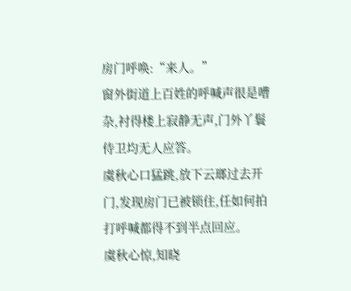房门呼唤:“来人。”
窗外街道上百姓的呼喊声很是嘈杂,衬得楼上寂静无声,门外丫鬟侍卫均无人应答。
虞秋心口猛跳,放下云瑯过去开门,发现房门已被锁住,任如何拍打呼喊都得不到半点回应。
虞秋心惊,知晓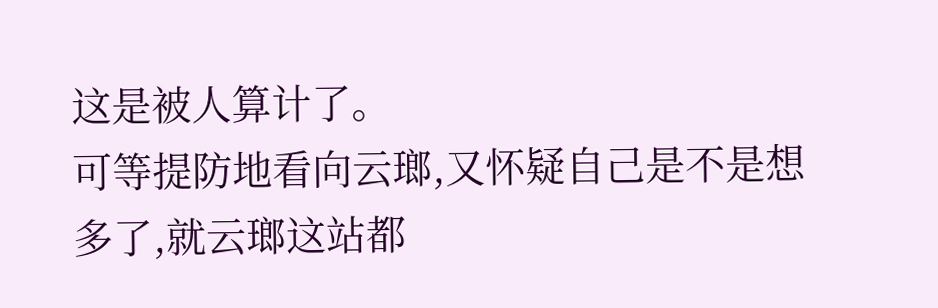这是被人算计了。
可等提防地看向云瑯,又怀疑自己是不是想多了,就云瑯这站都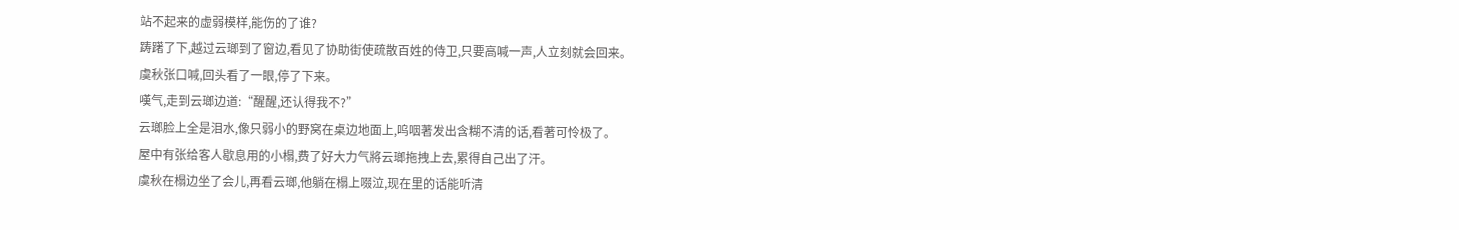站不起来的虚弱模样,能伤的了谁?
踌躇了下,越过云瑯到了窗边,看见了协助街使疏散百姓的侍卫,只要高喊一声,人立刻就会回来。
虞秋张口喊,回头看了一眼,停了下来。
嘆气,走到云瑯边道:“醒醒,还认得我不?”
云瑯脸上全是泪水,像只弱小的野窝在桌边地面上,呜咽著发出含糊不清的话,看著可怜极了。
屋中有张给客人歇息用的小榻,费了好大力气將云瑯拖拽上去,累得自己出了汗。
虞秋在榻边坐了会儿,再看云瑯,他躺在榻上啜泣,现在里的话能听清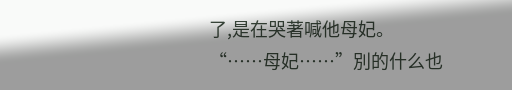了,是在哭著喊他母妃。
“……母妃……”別的什么也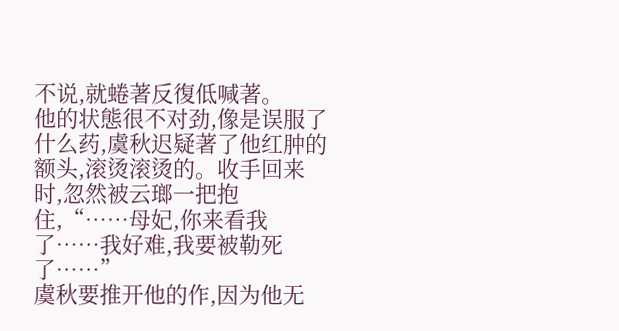不说,就蜷著反復低喊著。
他的状態很不对劲,像是误服了什么药,虞秋迟疑著了他红肿的额头,滚烫滚烫的。收手回来时,忽然被云瑯一把抱住,“……母妃,你来看我了……我好难,我要被勒死了……”
虞秋要推开他的作,因为他无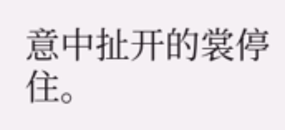意中扯开的裳停住。